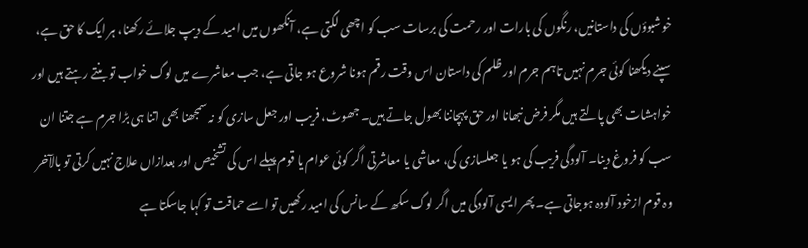خوشبوؤں کی داستانیں، رنگوں کی بارات اور رحمت کی برسات سب کو اچھی لگتی ہے، آنکھوں میں امید کے دیپ جلائے رکھنا، ہر ایک کا حق ہے، سپنے دیکھنا کوئی جرم نہیں تاہم جرم اور ظلم کی داستان اس وقت رقم ہونا شروع ہو جاتی ہے، جب معاشرے میں لوگ خواب تو بنتے رہتے ہیں اور خواہشات بھی پالتے ہیں مگر فرض نبھانا اور حق پہچاننا بھول جاتے ہیں۔ جھوٹ، فریب اور جعل سازی کو نہ سمجھنا بھی اتنا ہی بڑا جرم ہے جتنا ان سب کو فروغ دینا۔ آلودگی فریب کی ہو یا جعلسازی کی، معاشی یا معاشرتی اگر کوئی عوام یا قوم پہلے اس کی تشخیص اور بعدازاں علاج نہیں کرتی تو بالآخر وہ قوم ازخود آلودہ ہوجاتی ہے۔ پھر ایسی آلودگی میں اگر لوگ سکھ کے سانس کی امید رکھیں تو اسے حماقت تو کہا جاسکتا ہے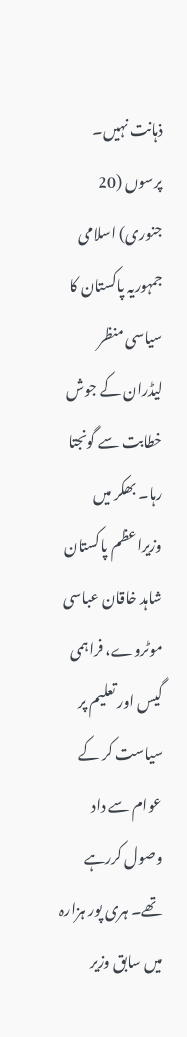ذہانت نہیں۔
پرسوں (20 جنوری) اسلامی جمہوریہ پاکستان کا سیاسی منظر لیڈران کے جوش خطابت سے گونجتا رہا۔ بھکر میں وزیراعظم پاکستان شاہد خاقان عباسی موٹروے، فراہمی گیس اور تعلیم پر سیاست کر کے عوام سے داد وصول کررہے تھے۔ ہری پور ہزارہ میں سابق وزیر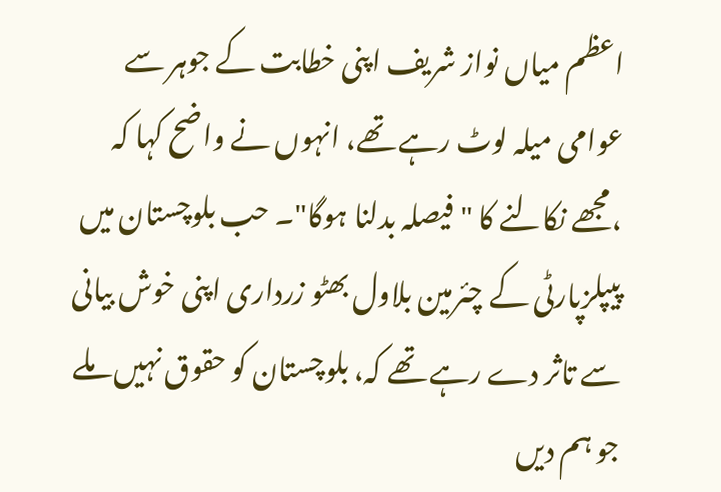اعظم میاں نواز شریف اپنی خطابت کے جوہر سے عوامی میلہ لوٹ رہے تھے، انہوں نے واضح کہا کہ ،مجھے نکالنے کا "فیصلہ بدلنا ہوگا"۔ حب بلوچستان میں پیپلزپارٹی کے چئرمین بلاول بھٹو زرداری اپنی خوش بیانی سے تاثر دے رہے تھے کہ، بلوچستان کو حقوق نہیں ملے جو ہم دیں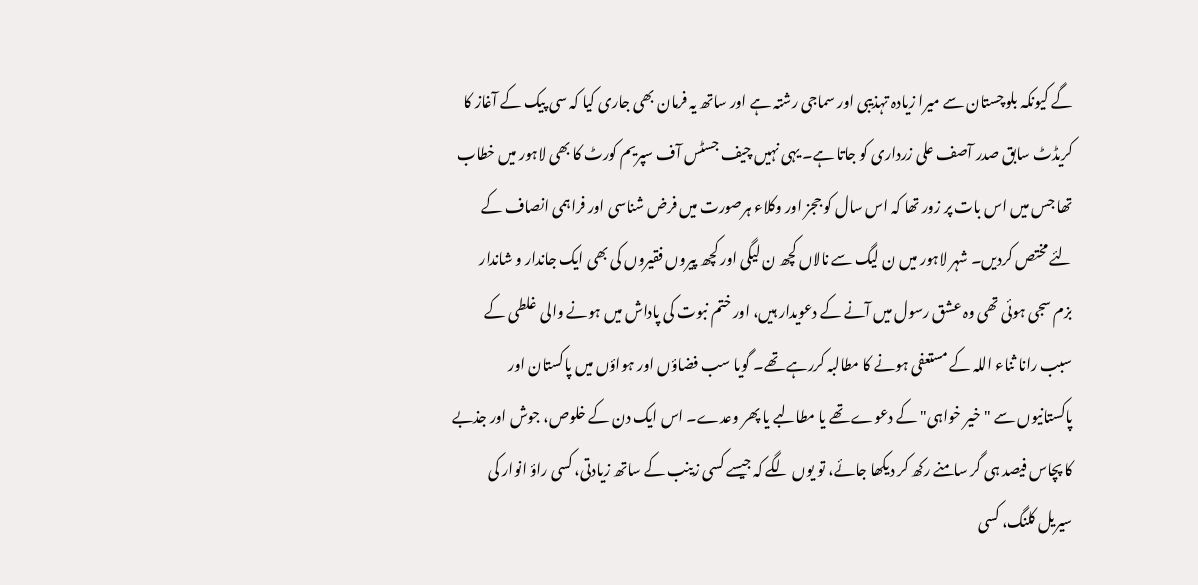گے کیونکہ بلوچستان سے میرا زیادہ تہذیبی اور سماجی رشتہ ہے اور ساتھ یہ فرمان بھی جاری کیا کہ سی پیک کے آغاز کا کریڈٹ سابق صدر آصف علی زرداری کو جاتا ہے۔ یہی نہیں چیف جسٹس آف سپریم کورٹ کا بھی لاہور میں خطاب تھا جس میں اس بات پر زور تھا کہ اس سال کو ججز اور وکلاء ہرصورت میں فرض شناسی اور فراہمی انصاف کے لئے مختص کردیں۔ شہر لاہور میں ن لیگ سے نالاں کچھ ن لیگی اور کچھ پیروں فقیروں کی بھی ایک جاندار و شاندار بزم سجی ہوئی تھی وہ عشق رسول میں آنے کے دعویدار ہیں، اور ختم نبوت کی پاداش میں ہونے والی غلطی کے سبب رانا ثناء اللہ کے مستعفی ہونے کا مطالبہ کررہے تھے۔ گویا سب فضاؤں اور ہواؤں میں پاکستان اور پاکستانیوں سے "خیر خواہی" کے دعوے تھے یا مطالبے یا پھر وعدے۔ اس ایک دن کے خلوص، جوش اور جذبے کا پچاس فیصد ہی گر سامنے رکھ کر دیکھا جائے، تو یوں لگے کہ جیسے کسی زینب کے ساتھ زیادتی، کسی راؤ انوار کی سیریل کلنگ، کسی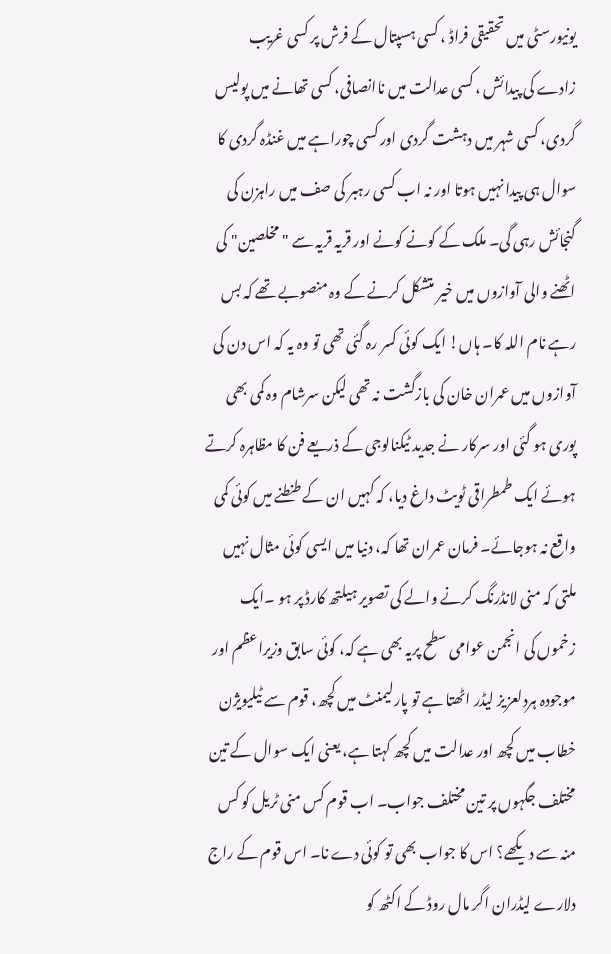یونیورسٹی میں تحقیقی فراڈ ، کسی ہسپتال کے فرش پر کسی غریب زادے کی پیدائش ، کسی عدالت میں ناانصافی، کسی تھانے میں پولیس گردی، کسی شہر میں دہشت گردی اور کسی چوراہے میں غنڈہ گردی کا سوال ہی پیدا نہیں ہوتا اور نہ اب کسی رہبر کی صف میں راہزن کی گنجائش رہی گی۔ ملک کے کونے کونے اور قریہ قریہ سے "مخلصین" کی اٹھنے والی آوازوں میں خیر متشکل کرنے کے وہ منصوبے تھے کہ بس رہے نام اللہ کا۔ ہاں! ایک کوئی کسر رہ گئی تھی تو وہ یہ کہ اس دن کی آوازوں میں عمران خان کی بازگشت نہ تھی لیکن سرشام وہ کمی بھی پوری ہو گئی اور سرکار نے جدید ٹیکنالوجی کے ذریعے فن کا مظاہرہ کرتے ہوئے ایک طمطراقی ٹویٹ داغ دیا، کہ کہیں ان کے طنطنے میں کوئی کمی واقع نہ ہوجائے۔ فرمان عمران تھا کہ، دنیا میں ایسی کوئی مثال نہیں ملتی کہ منی لانڈرنگ کرنے والے کی تصویر ہیلتھ کارڈ پر ہو ۔ایک زخموں کی انجمن عوامی سطح پریہ بھی ہے کہ، کوئی سابق وزیراعظم اور موجودہ ہردلعزیز لیڈر اٹھتا ہے تو پارلیمنٹ میں کچھ، قوم سے ٹیلیویژن خطاب میں کچھ اور عدالت میں کچھ کہتا ہے، یعنی ایک سوال کے تین مختلف جگہوں پر تین مختلف جواب۔ اب قوم کس منی ٹریل کو کس منہ سے دیکھے؟ اس کا جواب بھی تو کوئی دے نا۔ اس قوم کے راج دلارے لیڈران اگر مال روڈ کے اکٹھ کو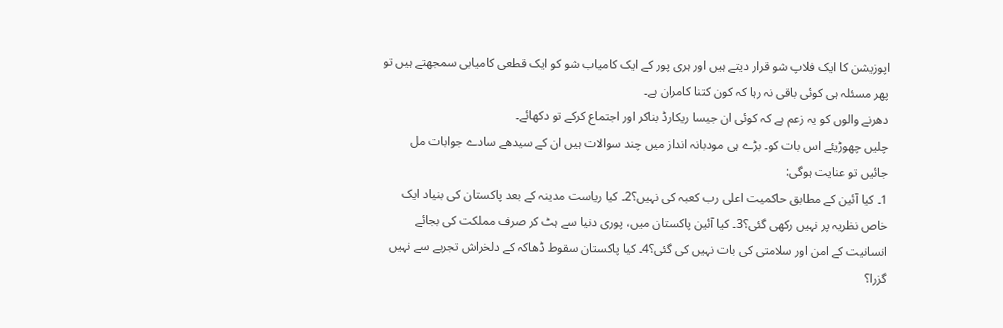اپوزیشن کا ایک فلاپ شو قرار دیتے ہیں اور ہری پور کے ایک کامیاب شو کو ایک قطعی کامیابی سمجھتے ہیں تو پھر مسئلہ ہی کوئی باقی نہ رہا کہ کون کتنا کامران ہے۔
دھرنے والوں کو یہ زعم ہے کہ کوئی ان جیسا ریکارڈ بناکر اور اجتماع کرکے تو دکھائے۔
چلیں چھوڑیئے اس بات کو۔ بڑے ہی مودبانہ انداز میں چند سوالات ہیں ان کے سیدھے سادے جوابات مل جائیں تو عنایت ہوگی:
1۔ کیا آئین کے مطابق حاکمیت اعلی رب کعبہ کی نہیں؟2۔ کیا ریاست مدینہ کے بعد پاکستان کی بنیاد ایک خاص نظریہ پر نہیں رکھی گئی؟3۔ کیا آئین پاکستان میں، پوری دنیا سے ہٹ کر صرف مملکت کی بجائے انسانیت کے امن اور سلامتی کی بات نہیں کی گئی؟4۔ کیا پاکستان سقوط ڈھاکہ کے دلخراش تجربے سے نہیں گزرا؟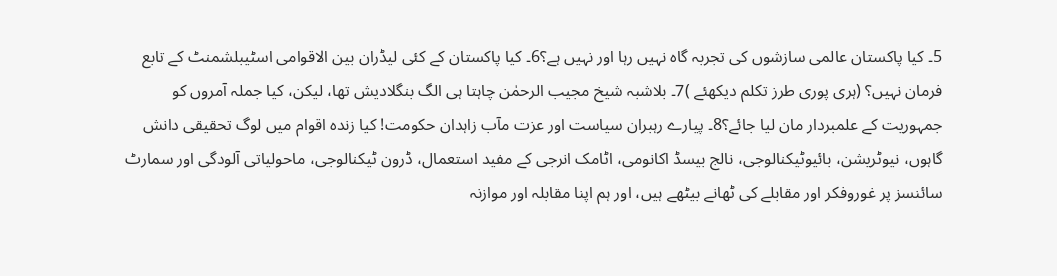5۔ کیا پاکستان عالمی سازشوں کی تجربہ گاہ نہیں رہا اور نہیں ہے؟6۔ کیا پاکستان کے کئی لیڈران بین الاقوامی اسٹیبلشمنٹ کے تابع فرمان نہیں؟ (ہری پوری طرز تکلم دیکھئے )7۔ بلاشبہ شیخ مجیب الرحمٰن چاہتا ہی الگ بنگلادیش تھا، لیکن، کیا جملہ آمروں کو جمہوریت کے علمبردار مان لیا جائے؟8۔ پیارے رہبران سیاست اور عزت مآب زاہدان حکومت! کیا زندہ اقوام میں لوگ تحقیقی دانش گاہوں، نیوٹریشن، بائیوٹیکنالوجی، نالج بیسڈ اکانومی، اٹامک انرجی کے مفید استعمال، ڈرون ٹیکنالوجی، ماحولیاتی آلودگی اور سمارٹ سائنسز پر غوروفکر اور مقابلے کی ٹھانے بیٹھے ہیں، اور ہم اپنا مقابلہ اور موازنہ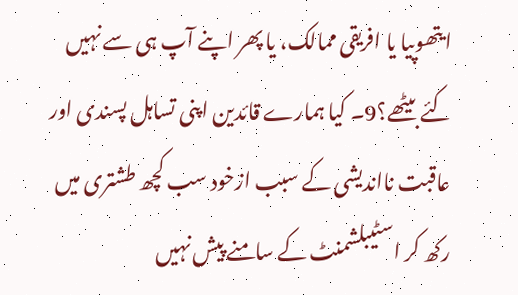ایتھوپیا یا افریقی ممالک، یا پھر اپنے آپ ہی سے نہیں کئے بیٹھے؟9۔ کیا ہمارے قائدین اپنی تساہل پسندی اور عاقبت نااندیشی کے سبب ازخود سب کچھ طشتری میں رکھ کر اسٹیبلشمنٹ کے سامنے پیش نہیں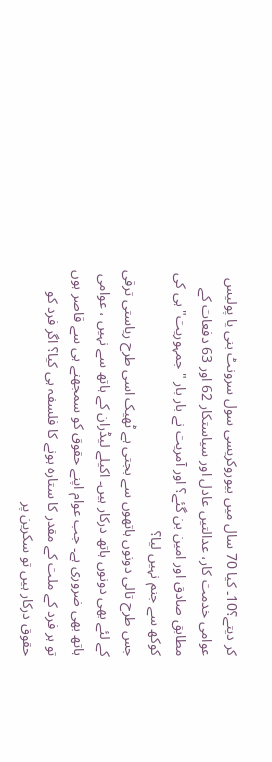کر دیتے؟10۔ کیا 70 سال میں بیوروکریسی سول سرونٹ بنی یا پولیس عوامی خدمت کار، عدالتیں عادل اور سیاستکار 62 اور 63 دفعات کے مطابق صادق اور امین بن گئے؟ اور آمریت نے بار بار "جمہوریت" ہی کی کوکھ سے جنم نہیں لیا؟
جس طرح تالی دونوں ہاتھوں سے بجتی ہے ٹھیک اسی طرح ریاستی ترقی کے لئے بھی دونوں ہاتھ درکار ہیں۔ اکیلے لیڈران کے ہاتھ سے نہیں ، عوامی ہاتھ بھی ضروری ہے۔ جب عوام اپنے حقوق کو سمجھنے ہی سے قاصر ہوں تو ہر فرد کے ملت کے مقدر کا ستارہ ہونے کا فلسفہ ہی کیا؟ اگر فرد کو حقوق درکار ہیں تو سکرین پر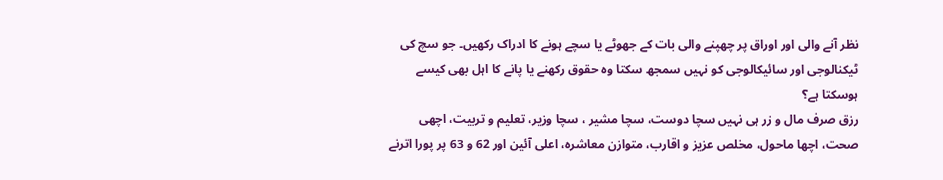نظر آنے والی اور اوراق پر چھپنے والی بات کے جھوٹے یا سچے ہونے کا ادراک رکھیں۔ جو سچ کی ٹیکنالوجی اور سائیکالوجی کو نہیں سمجھ سکتا وہ حقوق رکھنے یا پانے کا اہل بھی کیسے ہوسکتا ہے؟
رزق صرف مال و زر ہی نہیں سچا دوست، سچا مشیر ، سچا وزیر، تعلیم و تربیت، اچھی صحت، اچھا ماحول، مخلص عزیز و اقارب، متوازن معاشرہ، اعلی آئین اور 62 و 63 پر پورا اترنے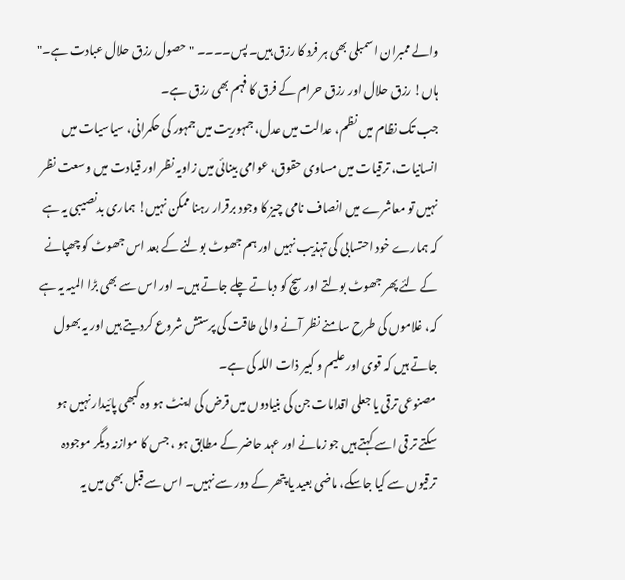والے ممبران اسمبلی بھی ہر فرد کا رزق ہیں۔ پس۔۔۔۔ "حصول رزق حلال عبادت ہے۔" ہاں! رزق حلال اور رزق حرام کے فرق کا فہم بھی رزق ہے۔
جب تک نظام میں نظم، عدالت میں عدل، جمہوریت میں جمہور کی حکمرانی، سیاسیات میں انسانیات، ترقیات میں مساوی حقوق، عوامی بینائی میں زاویہ نظر اور قیادت میں وسعت نظر نہیں تو معاشرے میں انصاف نامی چیز کا وجود برقرار رہنا ممکن نہیں! ہماری بدنصیبی یہ ہے کہ ہمارے خود احتسابی کی تہذیب نہیں اور ہم جھوٹ بولنے کے بعد اس جھوٹ کو چھپانے کے لئے پھر جھوٹ بولتے اور سچ کو دباتے چلے جاتے ہیں۔ اور اس سے بھی بڑا المیہ یہ ہے کہ، غلاموں کی طرح سامنے نظر آنے والی طاقت کی پرستش شروع کردیتے ہیں اور یہ بھول جاتے ہیں کہ قوی اور علیم و کبیر ذات اللہ کی ہے۔
مصنوعی ترقی یا جعلی اقدامات جن کی بنیادوں میں قرض کی اینٹ ہو وہ کبھی پائیدار نہیں ہو سکتے تر قی اسے کہتے ہیں جو زمانے اور عہد حاضر کے مطابق ہو ، جس کا موازنہ دیگر موجودہ ترقیوں سے کیا جاسکے، ماضی بعید یا پتھر کے دور سے نہیں۔ اس سے قبل بھی میں یہ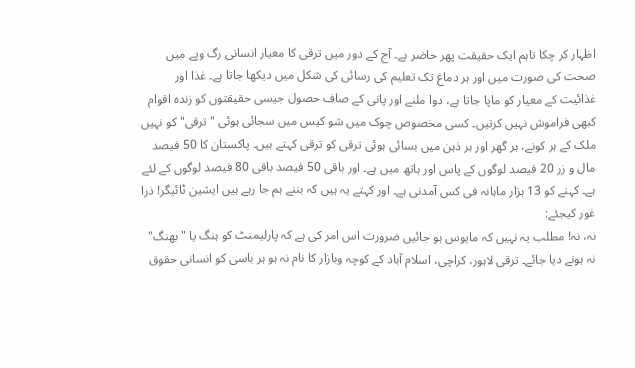اظہار کر چکا تاہم ایک حقیقت پھر حاضر ہے۔ آج کے دور میں ترقی کا معیار انسانی رگ وپے میں صحت کی صورت میں اور ہر دماغ تک تعلیم کی رسائی کی شکل میں دیکھا جاتا ہے۔ غذا اور غذائیت کے معیار کو ماپا جاتا ہے، دوا ملنے اور پانی کے صاف حصول جیسی حقیقتوں کو زندہ اقوام کبھی فراموش نہیں کرتیں۔ کسی مخصوص چوک میں شو کیس میں سجائی ہوئی "ترقی" کو نہیں ملک کے ہر کونے، ہر گھر اور ہر ذہن میں بسائی ہوئی ترقی کو ترقی کہتے ہیں۔ پاکستان کا 50 فیصد مال و زر 20 فیصد لوگوں کے پاس اور ہاتھ میں ہے۔ اور باقی 50 فیصد باقی 80 فیصد لوگوں کے لئے ہے۔ کہنے کو 13 ہزار ماہانہ فی کس آمدنی ہے۔ اور کہتے یہ ہیں کہ بننے ہم جا رہے ہیں ایشین ٹائیگر! ذرا غور کیجئے:
نہ، نہ! مطلب یہ نہیں کہ مایوس ہو جائیں ضرورت اس امر کی ہے کہ پارلیمنٹ کو ہنگ یا "بھنگ" نہ ہونے دیا جائے۔ ترقی لاہور، کراچی، اسلام آباد کے کوچہ وبازار کا نام نہ ہو ہر باسی کو انسانی حقوق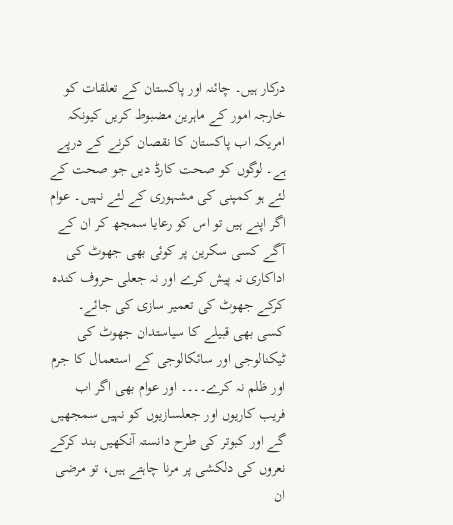درکار ہیں۔ چائنہ اور پاکستان کے تعلقات کو خارجہ امور کے ماہرین مضبوط کریں کیونکہ امریکہ اب پاکستان کا نقصان کرنے کے درپے ہے۔ لوگوں کو صحت کارڈ دیں جو صحت کے لئے ہو کمپنی کی مشہوری کے لئے نہیں۔ عوام اگر اپنے ہیں تو اس کو رعایا سمجھ کر ان کے آگے کسی سکرین پر کوئی بھی جھوٹ کی اداکاری نہ پیش کرے اور نہ جعلی حروف کندہ کرکے جھوٹ کی تعمیر سازی کی جائے۔ کسی بھی قبیلے کا سیاستدان جھوٹ کی ٹیکنالوجی اور سائکالوجی کے استعمال کا جرم اور ظلم نہ کرے۔۔۔۔ اور عوام بھی اگر اب فریب کاریوں اور جعلسازیوں کو نہیں سمجھیں گے اور کبوتر کی طرح دانستہ آنکھیں بند کرکے نعروں کی دلکشی پر مرنا چاہتے ہیں، تو مرضی ان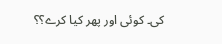کی۔ کوئی اور پھر کیا کرے؟؟